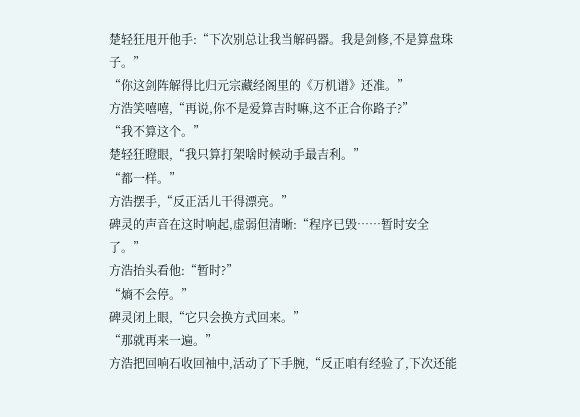楚轻狂甩开他手:“下次别总让我当解码器。我是剑修,不是算盘珠子。”
“你这剑阵解得比归元宗藏经阁里的《万机谱》还准。”
方浩笑嘻嘻,“再说,你不是爱算吉时嘛,这不正合你路子?”
“我不算这个。”
楚轻狂瞪眼,“我只算打架啥时候动手最吉利。”
“都一样。”
方浩摆手,“反正活儿干得漂亮。”
碑灵的声音在这时响起,虚弱但清晰:“程序已毁……暂时安全了。”
方浩抬头看他:“暂时?”
“熵不会停。”
碑灵闭上眼,“它只会换方式回来。”
“那就再来一遍。”
方浩把回响石收回袖中,活动了下手腕,“反正咱有经验了,下次还能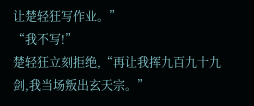让楚轻狂写作业。”
“我不写!”
楚轻狂立刻拒绝,“再让我挥九百九十九剑,我当场叛出玄天宗。”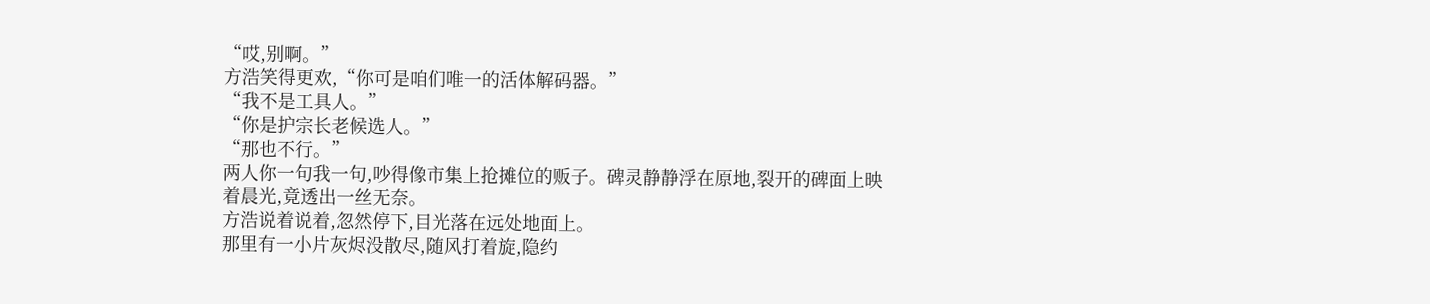“哎,别啊。”
方浩笑得更欢,“你可是咱们唯一的活体解码器。”
“我不是工具人。”
“你是护宗长老候选人。”
“那也不行。”
两人你一句我一句,吵得像市集上抢摊位的贩子。碑灵静静浮在原地,裂开的碑面上映着晨光,竟透出一丝无奈。
方浩说着说着,忽然停下,目光落在远处地面上。
那里有一小片灰烬没散尽,随风打着旋,隐约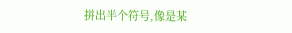拼出半个符号,像是某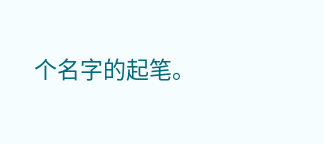个名字的起笔。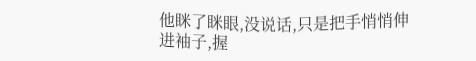他眯了眯眼,没说话,只是把手悄悄伸进袖子,握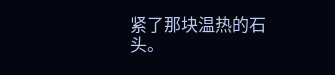紧了那块温热的石头。